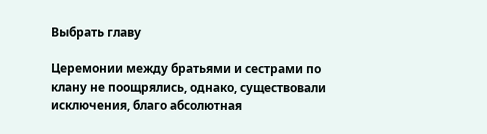Выбрать главу

Церемонии между братьями и сестрами по клану не поощрялись, однако, существовали исключения, благо абсолютная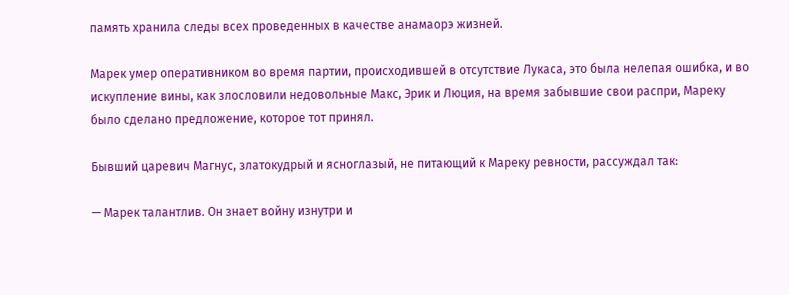память хранила следы всех проведенных в качестве анамаорэ жизней.

Марек умер оперативником во время партии, происходившей в отсутствие Лукаса, это была нелепая ошибка, и во искупление вины, как злословили недовольные Макс, Эрик и Люция, на время забывшие свои распри, Мареку было сделано предложение, которое тот принял.

Бывший царевич Магнус, златокудрый и ясноглазый, не питающий к Мареку ревности, рассуждал так:

— Марек талантлив. Он знает войну изнутри и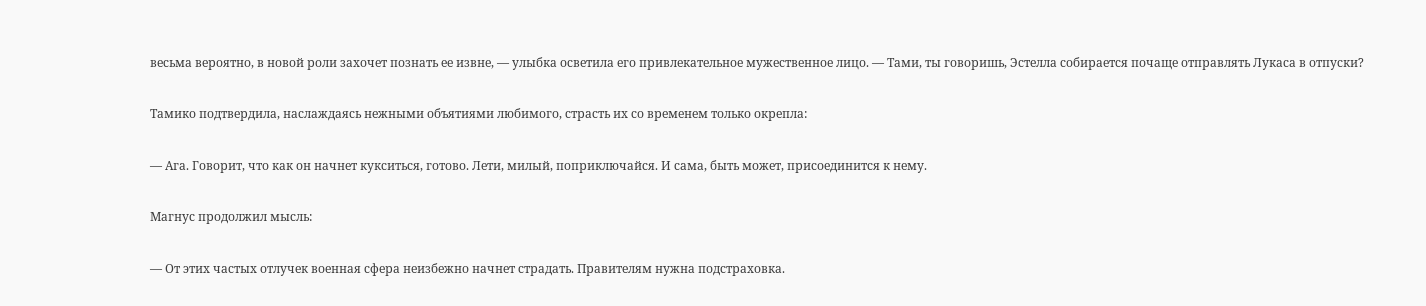весьма вероятно, в новой роли захочет познать ее извне, — улыбка осветила его привлекательное мужественное лицо. — Тами, ты говоришь, Эстелла собирается почаще отправлять Лукаса в отпуски?

Тамико подтвердила, наслаждаясь нежными объятиями любимого, страсть их со временем только окрепла:

— Ага. Говорит, что как он начнет кукситься, готово. Лети, милый, поприключайся. И сама, быть может, присоединится к нему.

Магнус продолжил мысль:

— От этих частых отлучек военная сфера неизбежно начнет страдать. Правителям нужна подстраховка.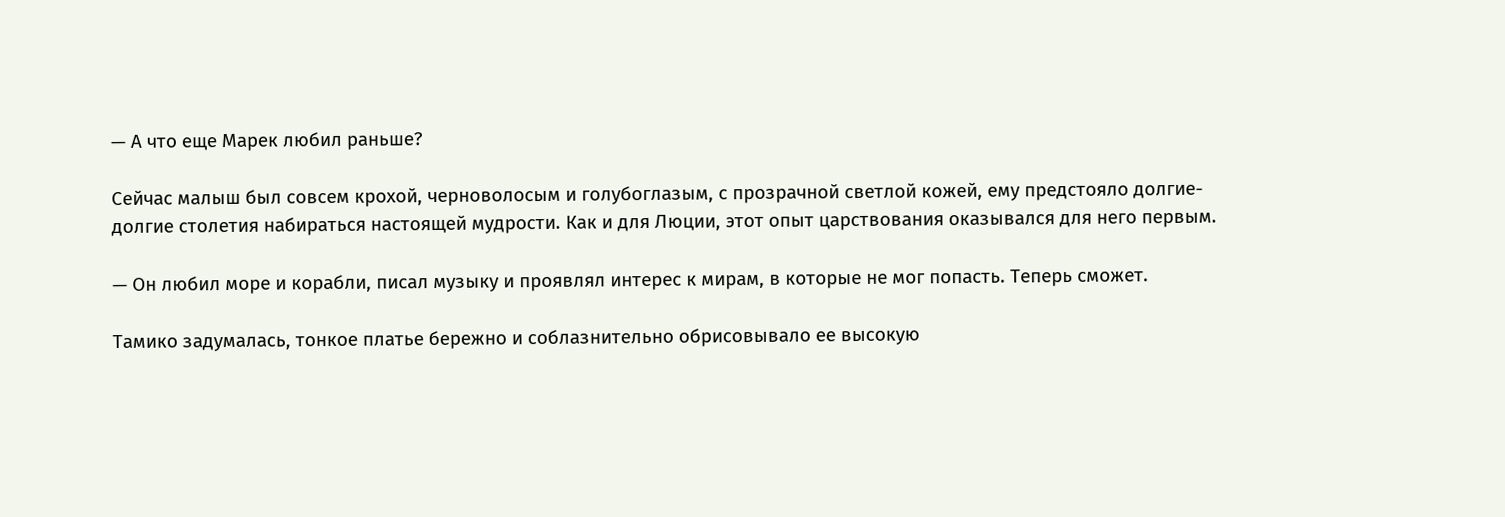— А что еще Марек любил раньше?

Сейчас малыш был совсем крохой, черноволосым и голубоглазым, с прозрачной светлой кожей, ему предстояло долгие-долгие столетия набираться настоящей мудрости. Как и для Люции, этот опыт царствования оказывался для него первым.

— Он любил море и корабли, писал музыку и проявлял интерес к мирам, в которые не мог попасть. Теперь сможет.

Тамико задумалась, тонкое платье бережно и соблазнительно обрисовывало ее высокую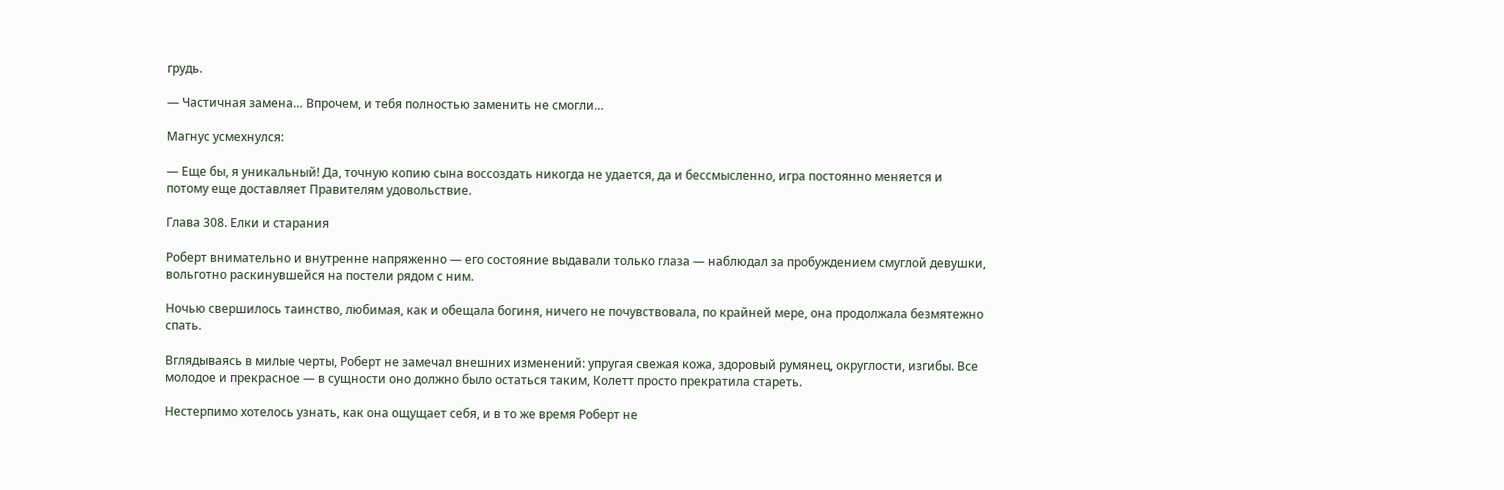грудь.

— Частичная замена… Впрочем, и тебя полностью заменить не смогли…

Магнус усмехнулся:

— Еще бы, я уникальный! Да, точную копию сына воссоздать никогда не удается, да и бессмысленно, игра постоянно меняется и потому еще доставляет Правителям удовольствие.

Глава 308. Елки и старания

Роберт внимательно и внутренне напряженно — его состояние выдавали только глаза — наблюдал за пробуждением смуглой девушки, вольготно раскинувшейся на постели рядом с ним.

Ночью свершилось таинство, любимая, как и обещала богиня, ничего не почувствовала, по крайней мере, она продолжала безмятежно спать.

Вглядываясь в милые черты, Роберт не замечал внешних изменений: упругая свежая кожа, здоровый румянец, округлости, изгибы. Все молодое и прекрасное — в сущности оно должно было остаться таким, Колетт просто прекратила стареть.

Нестерпимо хотелось узнать, как она ощущает себя, и в то же время Роберт не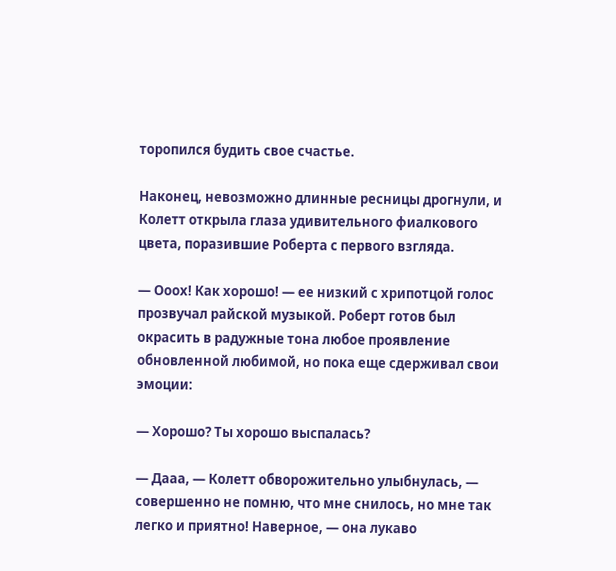торопился будить свое счастье.

Наконец, невозможно длинные ресницы дрогнули, и Колетт открыла глаза удивительного фиалкового цвета, поразившие Роберта с первого взгляда.

— Ооох! Как хорошо! — ее низкий с хрипотцой голос прозвучал райской музыкой. Роберт готов был окрасить в радужные тона любое проявление обновленной любимой, но пока еще сдерживал свои эмоции:

— Хорошо? Ты хорошо выспалась?

— Дааа, — Колетт обворожительно улыбнулась, — совершенно не помню, что мне снилось, но мне так легко и приятно! Наверное, — она лукаво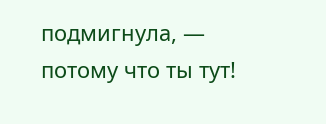подмигнула, — потому что ты тут!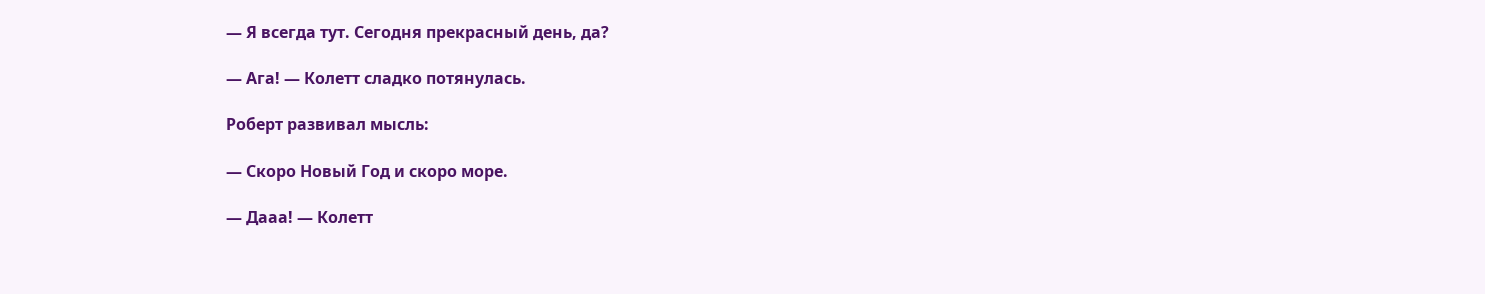— Я всегда тут. Сегодня прекрасный день, да?

— Ага! — Колетт сладко потянулась.

Роберт развивал мысль:

— Скоро Новый Год и скоро море.

— Дааа! — Колетт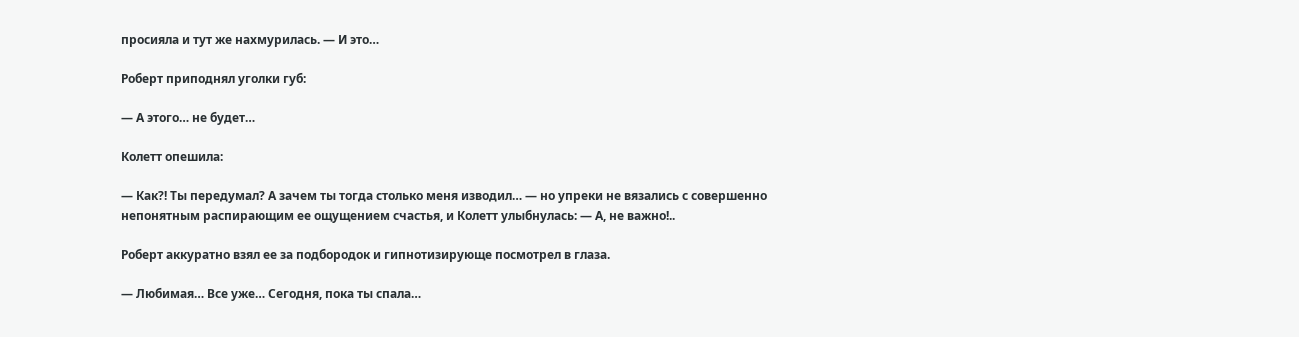просияла и тут же нахмурилась. — И это…

Роберт приподнял уголки губ:

— А этого… не будет…

Колетт опешила:

— Как?! Ты передумал? А зачем ты тогда столько меня изводил… — но упреки не вязались с совершенно непонятным распирающим ее ощущением счастья, и Колетт улыбнулась: — А, не важно!..

Роберт аккуратно взял ее за подбородок и гипнотизирующе посмотрел в глаза.

— Любимая… Все уже… Сегодня, пока ты спала…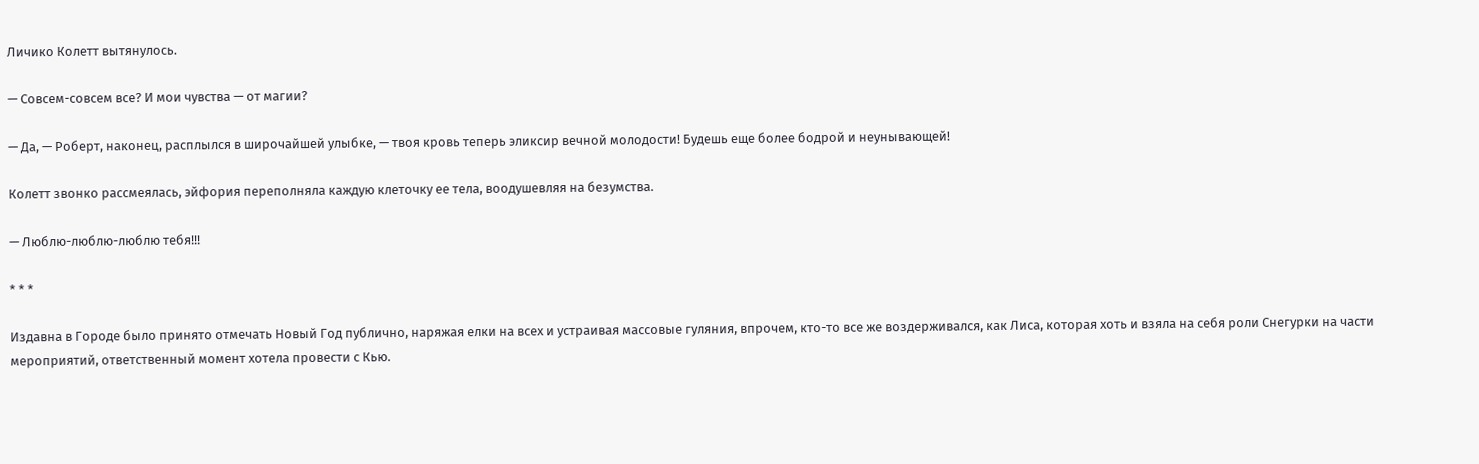Личико Колетт вытянулось.

— Совсем-совсем все? И мои чувства — от магии?

— Да, — Роберт, наконец, расплылся в широчайшей улыбке, — твоя кровь теперь эликсир вечной молодости! Будешь еще более бодрой и неунывающей!

Колетт звонко рассмеялась, эйфория переполняла каждую клеточку ее тела, воодушевляя на безумства.

— Люблю-люблю-люблю тебя!!!

* * *

Издавна в Городе было принято отмечать Новый Год публично, наряжая елки на всех и устраивая массовые гуляния, впрочем, кто-то все же воздерживался, как Лиса, которая хоть и взяла на себя роли Снегурки на части мероприятий, ответственный момент хотела провести с Кью.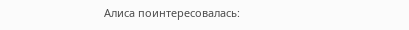Алиса поинтересовалась: